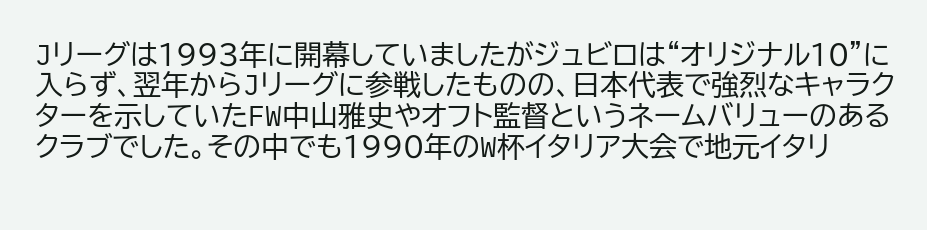Jリーグは1993年に開幕していましたがジュビロは“オリジナル10”に入らず、翌年からJリーグに参戦したものの、日本代表で強烈なキャラクターを示していたFW中山雅史やオフト監督というネームバリューのあるクラブでした。その中でも1990年のW杯イタリア大会で地元イタリ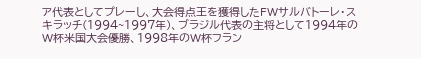ア代表としてプレーし、大会得点王を獲得したFWサルバトーレ・スキラッチ(1994~1997年)、ブラジル代表の主将として1994年のW杯米国大会優勝、1998年のW杯フラン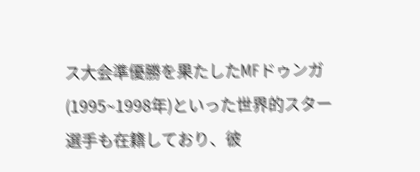ス大会準優勝を果たしたMFドゥンガ(1995~1998年)といった世界的スター選手も在籍しており、彼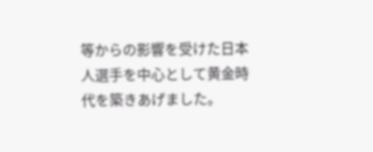等からの影響を受けた日本人選手を中心として黄金時代を築きあげました。